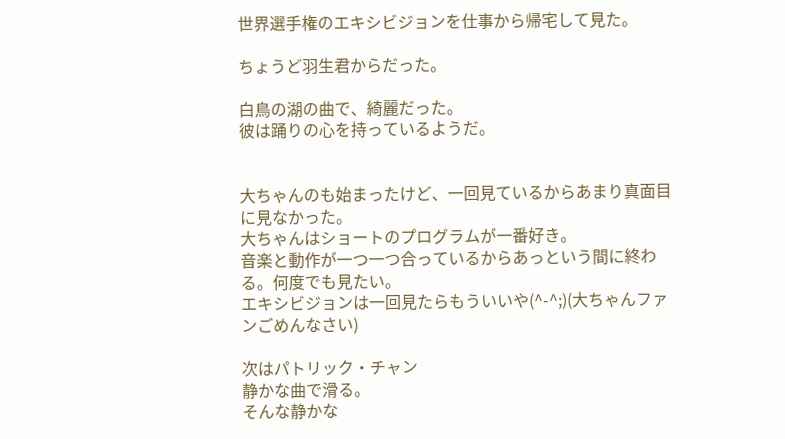世界選手権のエキシビジョンを仕事から帰宅して見た。

ちょうど羽生君からだった。

白鳥の湖の曲で、綺麗だった。
彼は踊りの心を持っているようだ。


大ちゃんのも始まったけど、一回見ているからあまり真面目に見なかった。
大ちゃんはショートのプログラムが一番好き。
音楽と動作が一つ一つ合っているからあっという間に終わる。何度でも見たい。
エキシビジョンは一回見たらもういいや(^-^;)(大ちゃんファンごめんなさい)

次はパトリック・チャン
静かな曲で滑る。
そんな静かな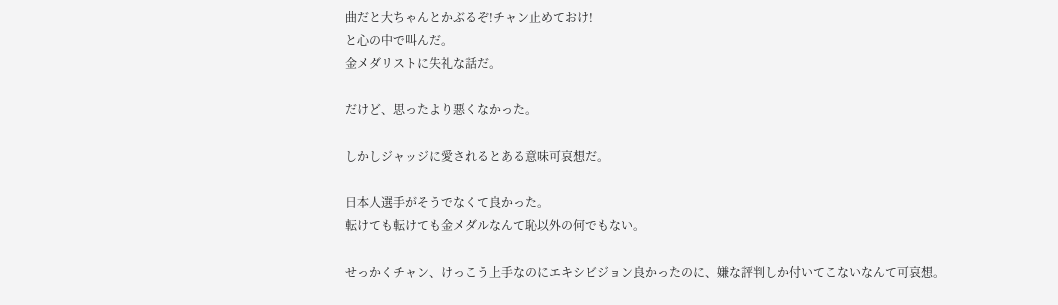曲だと大ちゃんとかぶるぞ!チャン止めておけ!
と心の中で叫んだ。
金メダリストに失礼な話だ。

だけど、思ったより悪くなかった。

しかしジャッジに愛されるとある意味可哀想だ。

日本人選手がそうでなくて良かった。
転けても転けても金メダルなんて恥以外の何でもない。

せっかくチャン、けっこう上手なのにエキシビジョン良かったのに、嫌な評判しか付いてこないなんて可哀想。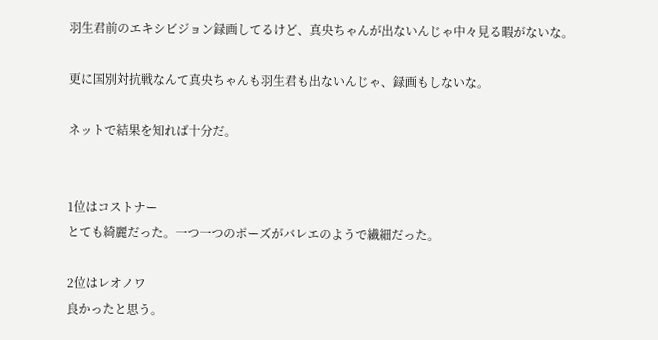羽生君前のエキシビジョン録画してるけど、真央ちゃんが出ないんじゃ中々見る暇がないな。

更に国別対抗戦なんて真央ちゃんも羽生君も出ないんじゃ、録画もしないな。

ネットで結果を知れば十分だ。


1位はコストナー
とても綺麗だった。一つ一つのポーズがバレエのようで繊細だった。

2位はレオノワ
良かったと思う。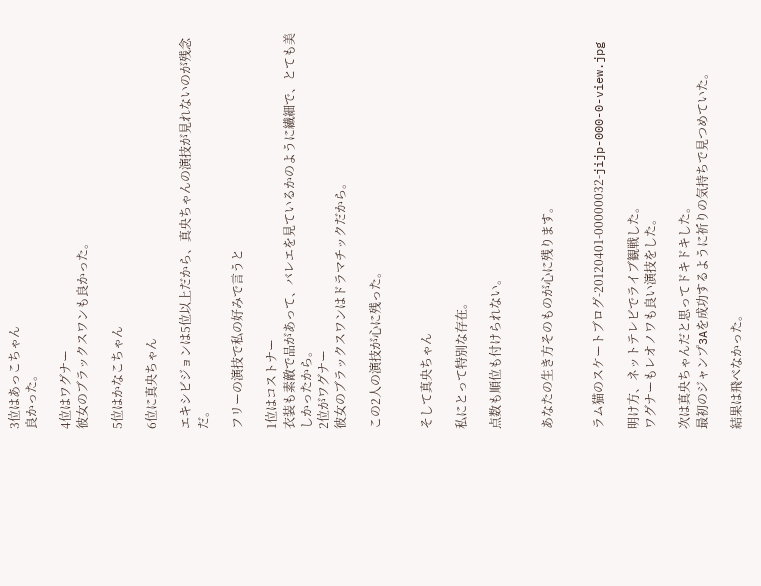3位はあっこちゃん
良かった。

4位はワグナー
彼女のブラックスワンも良かった。

5位はかなこちゃん

6位に真央ちゃん

エキシビジョンは5位以上だから、真央ちゃんの演技が見れないのが残念だ。

フリーの演技で私の好みで言うと

1位はコストナー
衣装も素敵で品があって、バレエを見ているかのように繊細で、とても美しかったから。
2位がワグナー
彼女のブラックスワンはドラマチックだから。

この2人の演技が心に残った。


そして真央ちゃん

私にとって特別な存在。

点数も順位も付けられない。


あなたの生き方そのものが心に残ります。


ラム猫のスケートブログ-20120401-00000032-jijp-000-0-view.jpg

明け方、ネットテレビでライブ観戦した。
ワグナーもレオノワも良い演技をした。

次は真央ちゃんだと思ってドキドキした。
最初のジャンプ3Aを成功するように祈りの気持ちで見つめていた。

結果は飛べなかった。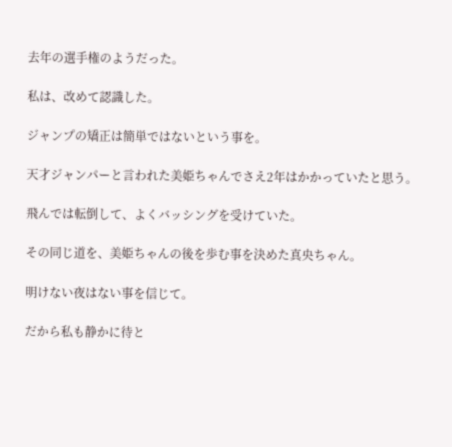去年の選手権のようだった。

私は、改めて認識した。

ジャンプの矯正は簡単ではないという事を。

天才ジャンパーと言われた美姫ちゃんでさえ2年はかかっていたと思う。

飛んでは転倒して、よくバッシングを受けていた。

その同じ道を、美姫ちゃんの後を歩む事を決めた真央ちゃん。

明けない夜はない事を信じて。

だから私も静かに待と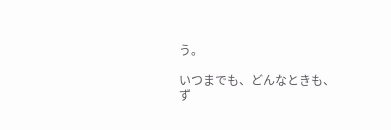う。

いつまでも、どんなときも、
ず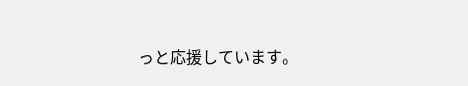っと応援しています。